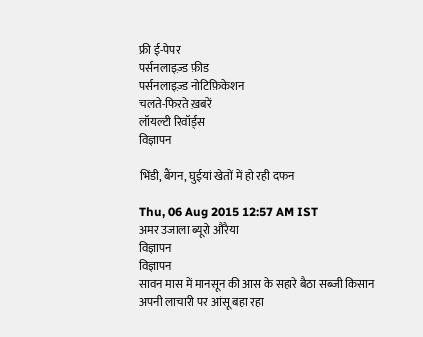फ्री ई-पेपर
पर्सनलाइज़्ड फ़ीड
पर्सनलाइज़्ड नोटिफ़िकेशन
चलते-फिरते ख़बरें
लॉयल्टी रिवॉर्ड्स
विज्ञापन

भिंडी, बैंगन, घुईयां खेतों में हो रही दफन

Thu, 06 Aug 2015 12:57 AM IST
अमर उजाला ब्यूरो औरैया
विज्ञापन
विज्ञापन
सावन मास में मानसून की आस के सहारे बैठा सब्जी किसान अपनी लाचारी पर आंसू बहा रहा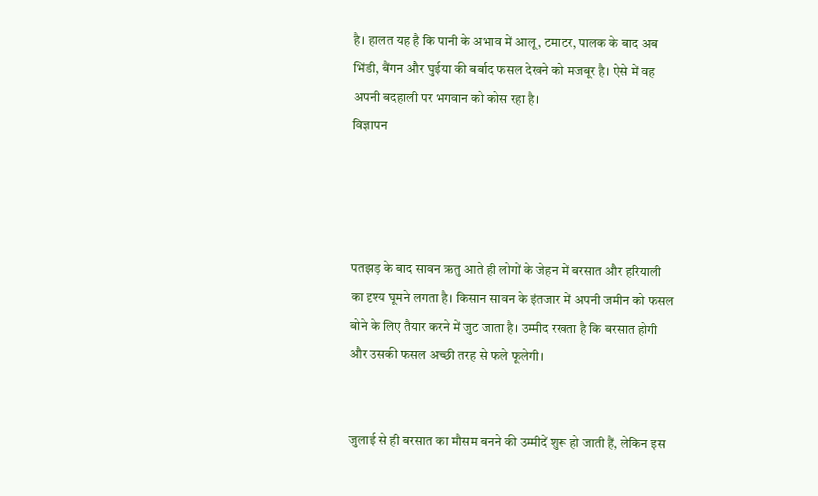है। हालत यह है कि पानी के अभाव में आलू, टमाटर, पालक के बाद अब भिंडी, बैंगन और घुईया की बर्बाद फसल देखने को मजबूर है। ऐसे में वह अपनी बदहाली पर भगवान को कोस रहा है।
विज्ञापन




पतझड़ के बाद सावन ऋतु आते ही लोगों के जेहन में बरसात और हरियाली का दृश्य घूमने लगता है। किसान सावन के इंतजार में अपनी जमीन को फसल बोने के लिए तैयार करने में जुट जाता है। उम्मीद रखता है कि बरसात होगी और उसकी फसल अच्छी तरह से फले फूलेगी।


जुलाई से ही बरसात का मौसम बनने की उम्मीदें शुरू हो जाती हैं, लेकिन इस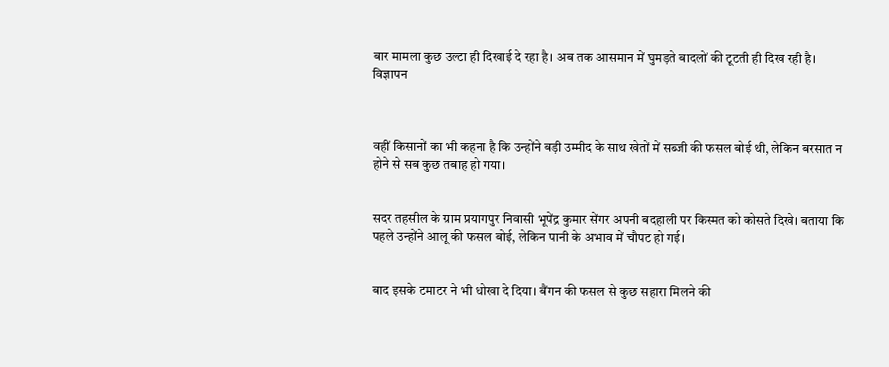बार मामला कुछ उल्टा ही दिखाई दे रहा है। अब तक आसमान में घुमड़ते बादलों की टूटती ही दिख रही है।
विज्ञापन



वहीं किसानों का भी कहना है कि उन्होंने बड़ी उम्मीद के साथ खेतों में सब्जी की फसल बोई थी, लेकिन बरसात न होने से सब कुछ तबाह हो गया।


सदर तहसील के ग्राम प्रयागपुर निवासी भूपेंद्र कुमार सेंगर अपनी बदहाली पर किस्मत को कोसते दिखे। बताया कि पहले उन्होंने आलू की फसल बोई, लेकिन पानी के अभाव में चौपट हो गई।


बाद इसके टमाटर ने भी धोखा दे दिया। बैंगन की फसल से कुछ सहारा मिलने की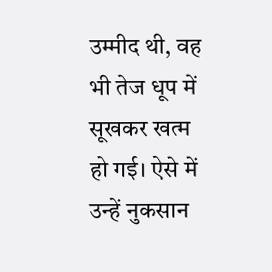उम्मीद थी, वह भी तेज धूप में सूखकर खत्म हो गई। ऐसे में उन्हें नुकसान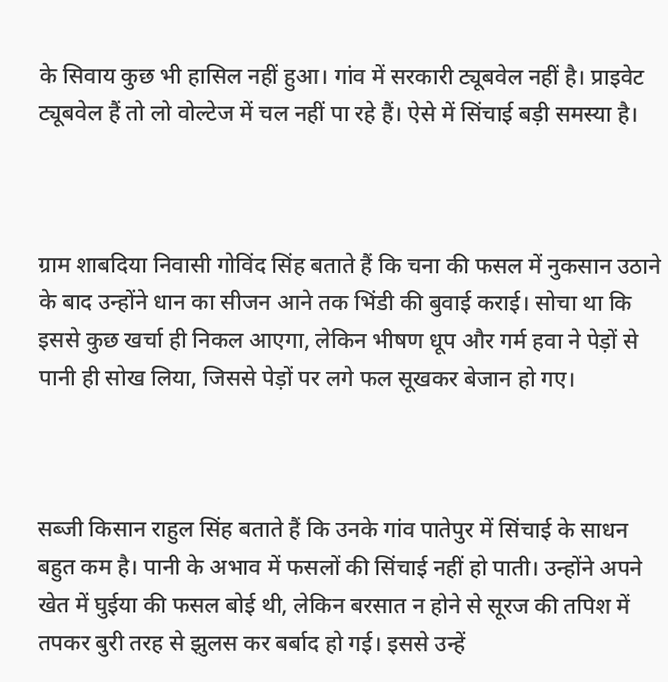के सिवाय कुछ भी हासिल नहीं हुआ। गांव में सरकारी ट्यूबवेल नहीं है। प्राइवेट ट्यूबवेल हैं तो लो वोल्टेज में चल नहीं पा रहे हैं। ऐसे में सिंचाई बड़ी समस्या है।



ग्राम शाबदिया निवासी गोविंद सिंह बताते हैं कि चना की फसल में नुकसान उठाने के बाद उन्होंने धान का सीजन आने तक भिंडी की बुवाई कराई। सोचा था कि इससे कुछ खर्चा ही निकल आएगा, लेकिन भीषण धूप और गर्म हवा ने पेड़ों से पानी ही सोख लिया, जिससे पेड़ों पर लगे फल सूखकर बेजान हो गए।



सब्जी किसान राहुल सिंह बताते हैं कि उनके गांव पातेपुर में सिंचाई के साधन बहुत कम है। पानी के अभाव में फसलों की सिंचाई नहीं हो पाती। उन्होंने अपने खेत में घुईया की फसल बोई थी, लेकिन बरसात न होने से सूरज की तपिश में तपकर बुरी तरह से झुलस कर बर्बाद हो गई। इससे उन्हें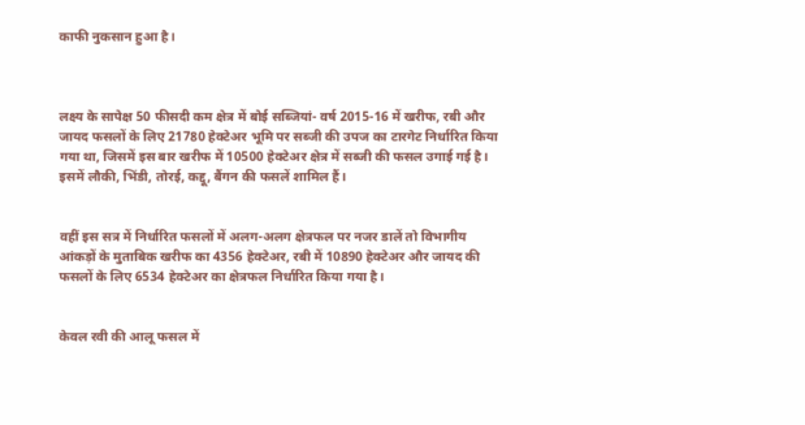काफी नुकसान हुआ है।



लक्ष्य के सापेक्ष 50 फीसदी कम क्षेत्र में बोई सब्जियां- वर्ष 2015-16 में खरीफ, रबी और जायद फसलों के लिए 21780 हेक्टेअर भूमि पर सब्जी की उपज का टारगेट निर्धारित किया गया था, जिसमें इस बार खरीफ में 10500 हेक्टेअर क्षेत्र में सब्जी की फसल उगाई गई है। इसमें लौकी, भिंडी, तोरई, कद्दू, बैंगन की फसलें शामिल हैं।


वहीं इस सत्र में निर्धारित फसलों में अलग-अलग क्षेत्रफल पर नजर डालें तो विभागीय आंकड़ों के मुताबिक खरीफ का 4356 हेक्टेअर, रबी में 10890 हेक्टेअर और जायद की फसलों के लिए 6534 हेक्टेअर का क्षेत्रफल निर्धारित किया गया है।


केवल रवी की आलू फसल में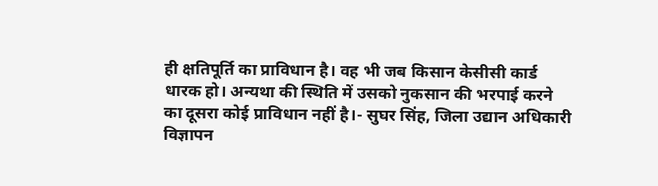ही क्षतिपूर्ति का प्राविधान है। वह भी जब किसान केसीसी कार्ड धारक हो। अन्यथा की स्थिति में उसको नुकसान की भरपाई करने का दूसरा कोई प्राविधान नहीं है।- सुघर सिंह, जिला उद्यान अधिकारी
विज्ञापन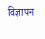विज्ञापन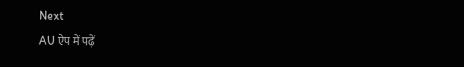Next
AU ऐप में पढ़ें